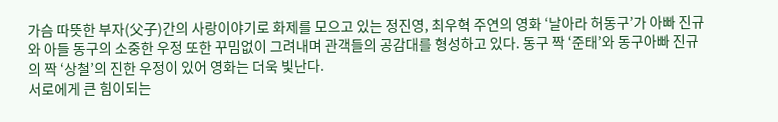가슴 따뜻한 부자(父子)간의 사랑이야기로 화제를 모으고 있는 정진영, 최우혁 주연의 영화 ‘날아라 허동구’가 아빠 진규와 아들 동구의 소중한 우정 또한 꾸밈없이 그려내며 관객들의 공감대를 형성하고 있다. 동구 짝 ‘준태’와 동구아빠 진규의 짝 ‘상철’의 진한 우정이 있어 영화는 더욱 빛난다.
서로에게 큰 힘이되는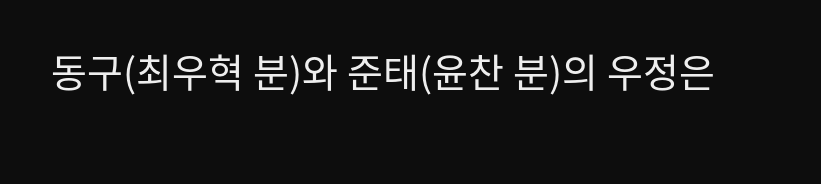동구(최우혁 분)와 준태(윤찬 분)의 우정은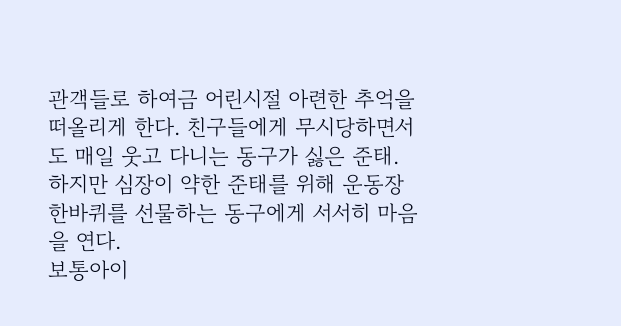관객들로 하여금 어린시절 아련한 추억을 떠올리게 한다. 친구들에게 무시당하면서도 매일 웃고 다니는 동구가 싫은 준태. 하지만 심장이 약한 준태를 위해 운동장 한바퀴를 선물하는 동구에게 서서히 마음을 연다.
보통아이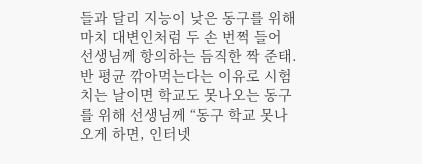들과 달리 지능이 낮은 동구를 위해 마치 대변인처럼 두 손 번쩍 들어 선생님께 항의하는 듬직한 짝 준태. 반 평균 깎아먹는다는 이유로 시험치는 날이면 학교도 못나오는 동구를 위해 선생님께 “동구 학교 못나오게 하면, 인터넷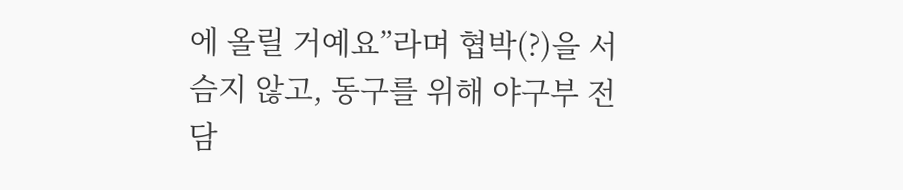에 올릴 거예요”라며 협박(?)을 서슴지 않고, 동구를 위해 야구부 전담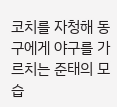코치를 자청해 동구에게 야구를 가르치는 준태의 모습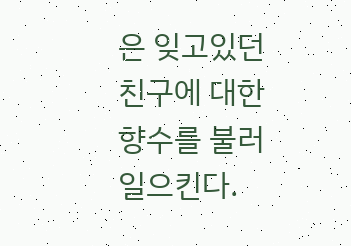은 잊고있던 친구에 대한 향수를 불러일으킨다.